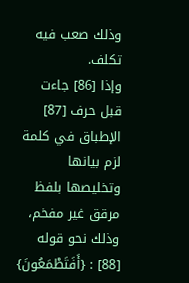وذلك صعب فيه تكلف.
وإذا [86] جاءت قبل حرف [87] الإطباق في كلمة لزم بيانها وتخليصها بلفظ مرقق غير مفخم، وذلك نحو قوله [88] : {أَفَتَطْمَعُونَ}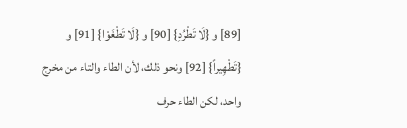[89] و {لَا تَطْرُدِ} [90] و {لَا تَطْغَوْا} [91] و {تَطْهِيراً} [92] ونحو ذلك، لأن الطاء والتاء من مخرج واحد، لكن الطاء حرف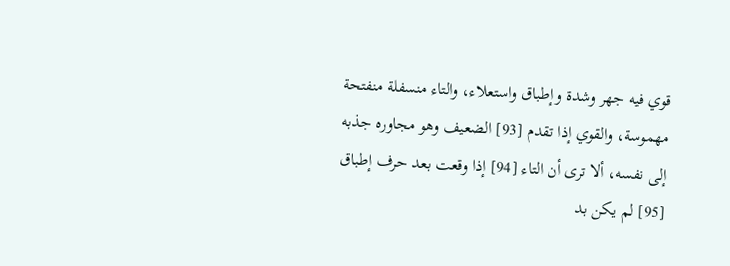قوي فيه جهر وشدة وإطباق واستعلاء، والتاء منسفلة منفتحة مهموسة، والقوي إذا تقدم [93] الضعيف وهو مجاوره جذبه إلى نفسه، ألا ترى أن التاء [94] إذا وقعت بعد حرف إطباق [95] لم يكن بد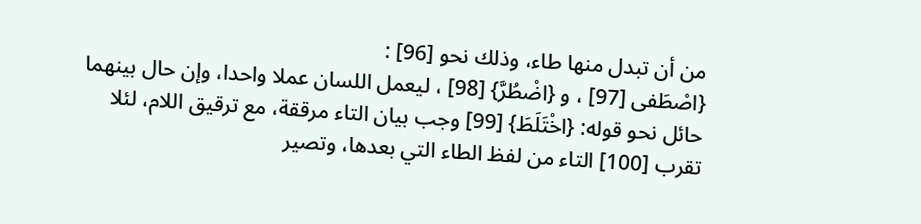من أن تبدل منها طاء، وذلك نحو [96] :
{اصْطَفى [97] ، و {اضْطُرَّ} [98] ، ليعمل اللسان عملا واحدا، وإن حال بينهما حائل نحو قوله: {اخْتَلَطَ} [99] وجب بيان التاء مرققة، مع ترقيق اللام، لئلا تقرب [100] التاء من لفظ الطاء التي بعدها، وتصير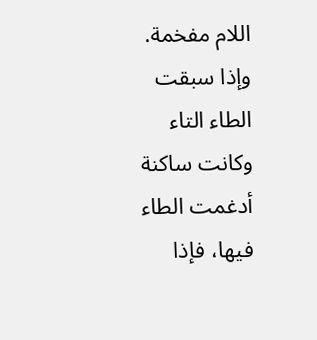اللام مفخمة.
وإذا سبقت الطاء التاء وكانت ساكنة أدغمت الطاء فيها، فإذا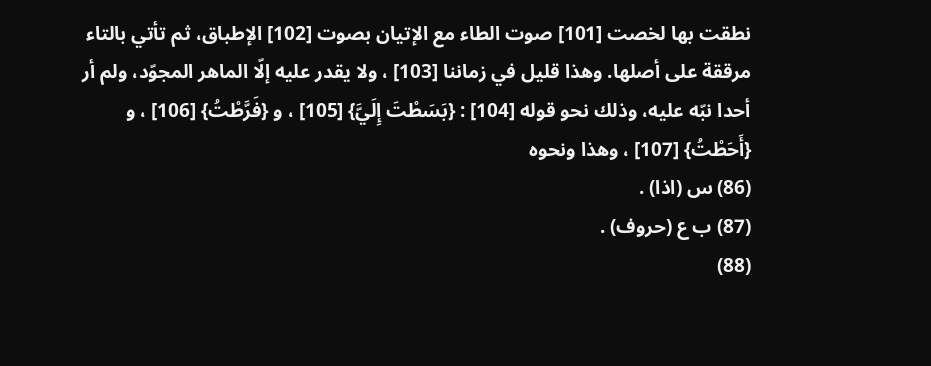نطقت بها لخصت [101] صوت الطاء مع الإتيان بصوت [102] الإطباق، ثم تأتي بالتاء مرققة على أصلها. وهذا قليل في زماننا [103] ، ولا يقدر عليه إلّا الماهر المجوّد، ولم أر أحدا نبّه عليه، وذلك نحو قوله [104] : {بَسَطْتَ إِلَيَّ} [105] ، و {فَرَّطْتُ} [106] ، و {أَحَطْتُ} [107] ، وهذا ونحوه
(86) س (اذا) .
(87) ب ع (حروف) .
(88)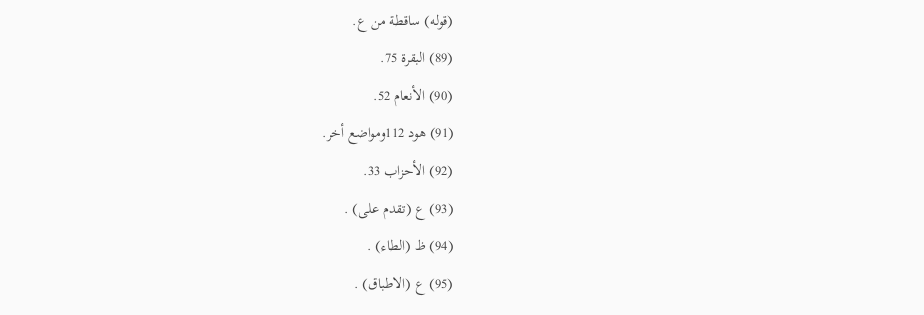(قوله) ساقطة من ع.
(89) البقرة 75.
(90) الأنعام 52.
(91) هود 112ومواضع أخر.
(92) الأحزاب 33.
(93) ع (تقدم على) .
(94) ظ (الطاء) .
(95) ع (الاطباق) .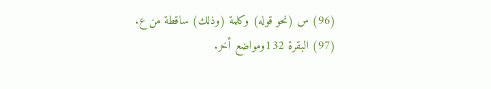(96) س (نحو قوله) وكلمة (وذلك) ساقطة من ع.
(97) البقرة 132ومواضع أخر.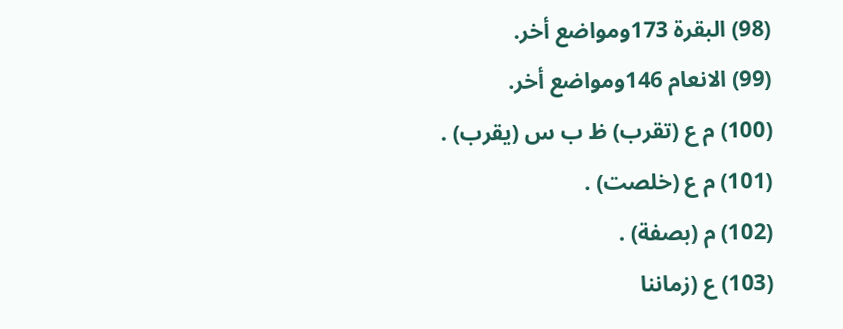(98) البقرة 173ومواضع أخر.
(99) الانعام 146ومواضع أخر.
(100) م ع (تقرب) ظ ب س (يقرب) .
(101) م ع (خلصت) .
(102) م (بصفة) .
(103) ع (زماننا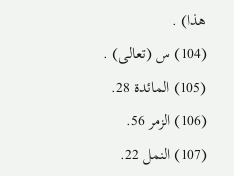هذا) .
(104) س (تعالى) .
(105) المائدة 28.
(106) الزمر 56.
(107) النمل 22.